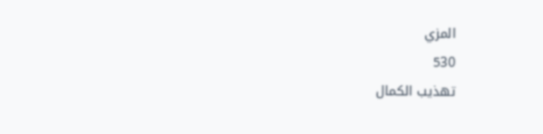المزي
530
تهذيب الكمال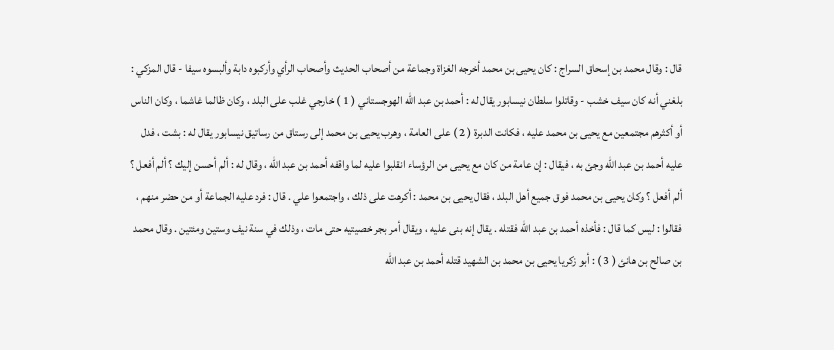قال : وقال محمد بن إسحاق السراج : كان يحيى بن محمد أخرجه الغزاة وجماعة من أصحاب الحديث وأصحاب الرأي وأركبوه دابة وألبسوه سيفا - قال المزكي : بلغني أنه كان سيف خشب - وقاتلوا سلطان نيسابور يقال له : أحمد بن عبد الله الهوجستاني ( 1 ) خارجي غلب على البلد ، وكان ظالما غاشما ، وكان الناس أو أكثرهم مجتمعين مع يحيى بن محمد عليه ، فكانت الدبرة ( 2 ) على العامة ، وهرب يحيى بن محمد إلى رستاق من رساتيق نيسابور يقال له : بشت ، فدل عليه أحمد بن عبد الله وجئ به ، فيقال : إن عامة من كان مع يحيى من الرؤساء انقلبوا عليه لما واقفه أحمد بن عبد الله ، وقال له : ألم أحسن إليك ؟ ألم أفعل ؟ ألم أفعل ؟ وكان يحيى بن محمد فوق جميع أهل البلد ، فقال يحيى بن محمد : أكرهت على ذلك ، واجتمعوا علي . قال : فرد عليه الجماعة أو من حضر منهم ، فقالوا : ليس كما قال : فأخذه أحمد بن عبد الله فقتله . يقال إنه بنى عليه ، ويقال أمر بجر خصيتيه حتى مات ، وذلك في سنة نيف وستين ومئتين . وقال محمد بن صالح بن هانئ ( 3 ) : أبو زكريا يحيى بن محمد بن الشهيد قتله أحمد بن عبد الله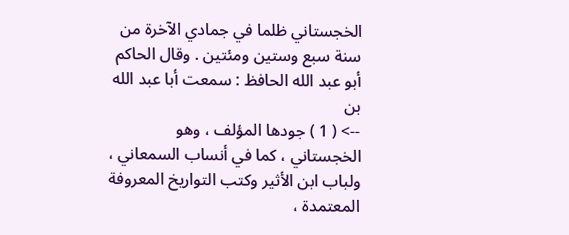الخجستاني ظلما في جمادي الآخرة من سنة سبع وستين ومئتين . وقال الحاكم أبو عبد الله الحافظ : سمعت أبا عبد الله بن
--> ( 1 ) جودها المؤلف ، وهو الخجستاني ، كما في أنساب السمعاني ، ولباب ابن الأثير وكتب التواريخ المعروفة المعتمدة ،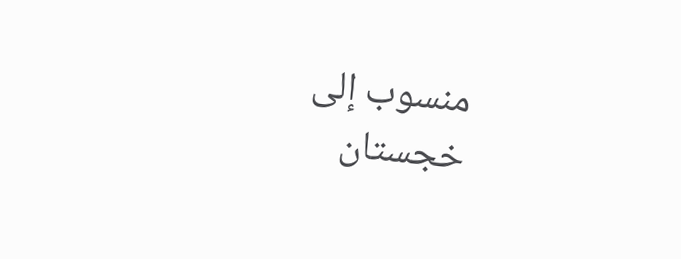منسوب إلى خجستان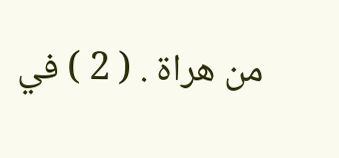من هراة . ( 2 ) في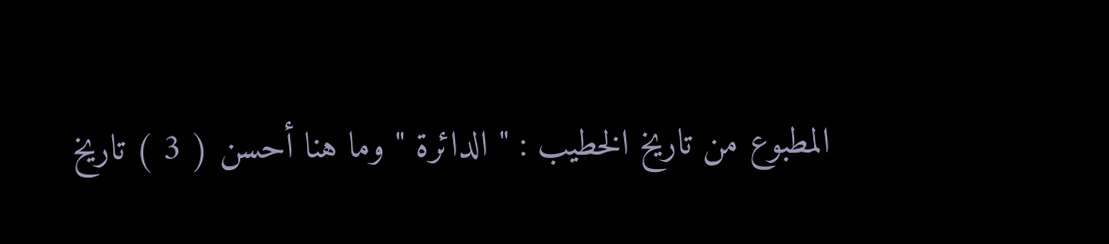المطبوع من تاريخ الخطيب : " الدائرة " وما هنا أحسن ( 3 ) تاريخ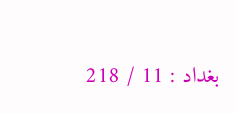بغداد : 11 / 218